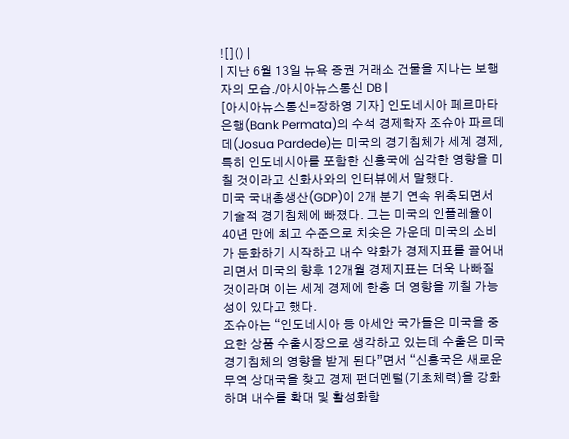![]() |
| 지난 6월 13일 뉴욕 증권 거래소 건물을 지나는 보행자의 모습./아시아뉴스통신 DB |
[아시아뉴스통신=장하영 기자] 인도네시아 페르마타 은행(Bank Permata)의 수석 경제학자 조슈아 파르데데(Josua Pardede)는 미국의 경기침체가 세계 경제, 특히 인도네시아를 포함한 신흥국에 심각한 영향을 미칠 것이라고 신화사와의 인터뷰에서 말했다.
미국 국내총생산(GDP)이 2개 분기 연속 위축되면서 기술적 경기침체에 빠졌다. 그는 미국의 인플레율이 40년 만에 최고 수준으로 치솟은 가운데 미국의 소비가 둔화하기 시작하고 내수 약화가 경제지표를 끌어내리면서 미국의 향후 12개월 경제지표는 더욱 나빠질 것이라며 이는 세계 경제에 한층 더 영향을 끼칠 가능성이 있다고 했다.
조슈아는 “인도네시아 등 아세안 국가들은 미국을 중요한 상품 수출시장으로 생각하고 있는데 수출은 미국 경기침체의 영향을 받게 된다”면서 “신흥국은 새로운 무역 상대국을 찾고 경제 펀더멘털(기초체력)을 강화하며 내수를 확대 및 활성화함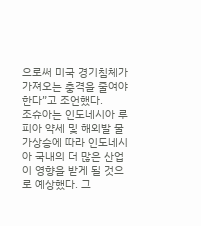으로써 미국 경기침체가 가져오는 충격을 줄여야 한다”고 조언했다.
조슈아는 인도네시아 루피아 약세 및 해외발 물가상승에 따라 인도네시아 국내의 더 많은 산업이 영향을 받게 될 것으로 예상했다. 그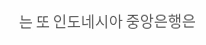는 또 인도네시아 중앙은행은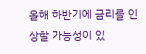올해 하반기에 금리를 인상할 가능성이 있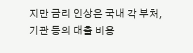지만 금리 인상은 국내 각 부처, 기관 등의 대출 비용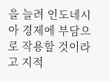을 늘려 인도네시아 경제에 부담으로 작용할 것이라고 지적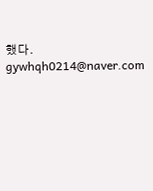했다.
gywhqh0214@naver.com